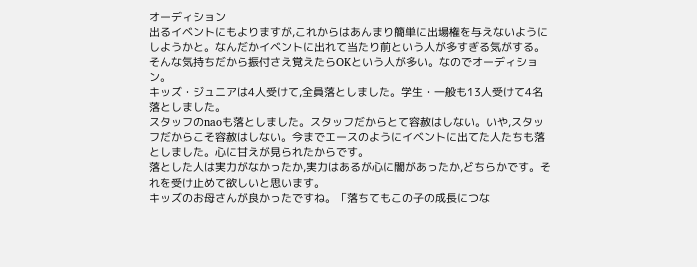オーディション
出るイベントにもよりますが,これからはあんまり簡単に出場権を与えないようにしようかと。なんだかイベントに出れて当たり前という人が多すぎる気がする。
そんな気持ちだから振付さえ覚えたらOKという人が多い。なのでオーディション。
キッズ・ジュニアは4人受けて,全員落としました。学生・一般も13人受けて4名落としました。
スタッフのnaoも落としました。スタッフだからとて容赦はしない。いや,スタッフだからこそ容赦はしない。今までエースのようにイベントに出てた人たちも落としました。心に甘えが見られたからです。
落とした人は実力がなかったか,実力はあるが心に闇があったか,どちらかです。それを受け止めて欲しいと思います。
キッズのお母さんが良かったですね。「落ちてもこの子の成長につな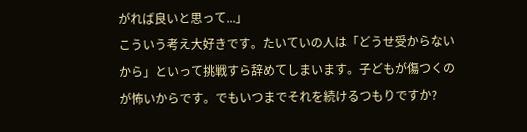がれば良いと思って...」
こういう考え大好きです。たいていの人は「どうせ受からないから」といって挑戦すら辞めてしまいます。子どもが傷つくのが怖いからです。でもいつまでそれを続けるつもりですか?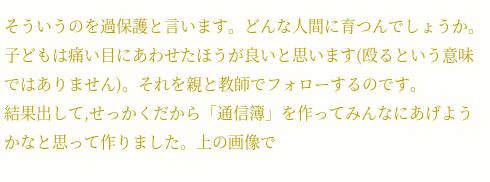そういうのを過保護と言います。どんな人間に育つんでしょうか。子どもは痛い目にあわせたほうが良いと思います(殴るという意味ではありません)。それを親と教師でフォローするのです。
結果出して,せっかくだから「通信簿」を作ってみんなにあげようかなと思って作りました。上の画像で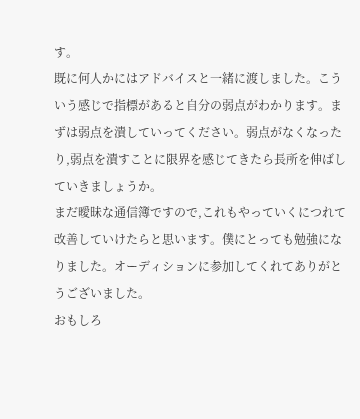す。
既に何人かにはアドバイスと一緒に渡しました。こういう感じで指標があると自分の弱点がわかります。まずは弱点を潰していってください。弱点がなくなったり,弱点を潰すことに限界を感じてきたら長所を伸ばしていきましょうか。
まだ曖昧な通信簿ですので,これもやっていくにつれて改善していけたらと思います。僕にとっても勉強になりました。オーディションに参加してくれてありがとうございました。
おもしろ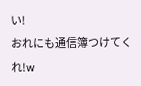い!
おれにも通信簿つけてくれ!w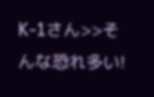K-1さん>>そんな恐れ多い!